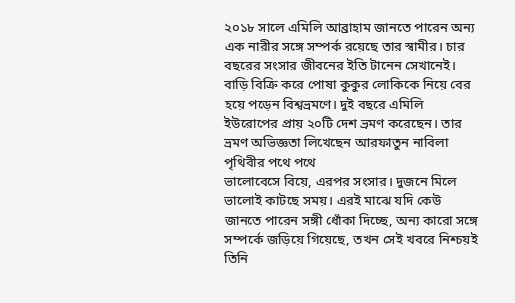২০১৮ সালে এমিলি আব্রাহাম জানতে পারেন অন্য এক নারীর সঙ্গে সম্পর্ক রয়েছে তার স্বামীর। চার বছরের সংসার জীবনের ইতি টানেন সেখানেই। বাড়ি বিক্রি করে পোষা কুকুর লোকিকে নিয়ে বের হয়ে পড়েন বিশ্বভ্রমণে। দুই বছরে এমিলি ইউরোপের প্রায় ২০টি দেশ ভ্রমণ করেছেন। তার ভ্রমণ অভিজ্ঞতা লিখেছেন আরফাতুন নাবিলা
পৃথিবীর পথে পথে
ভালোবেসে বিয়ে, এরপর সংসার। দুজনে মিলে ভালোই কাটছে সময়। এরই মাঝে যদি কেউ জানতে পারেন সঙ্গী ধোঁকা দিচ্ছে, অন্য কারো সঙ্গে সম্পর্কে জড়িয়ে গিয়েছে, তখন সেই খবরে নিশ্চয়ই তিনি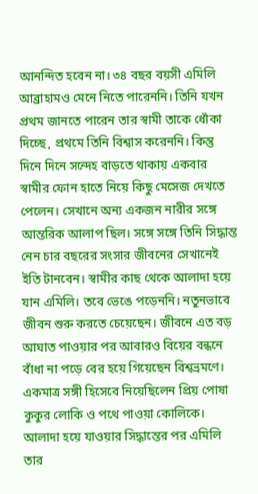আনন্দিত হবেন না। ৩৪ বছর বয়সী এমিলি আব্রাহামও মেনে নিতে পারেননি। তিনি যখন প্রথম জানতে পারেন তার স্বামী তাকে ধোঁকা দিচ্ছে, প্রথমে তিনি বিশ্বাস করেননি। কিন্তু দিনে দিনে সন্দেহ বাড়তে থাকায় একবার স্বামীর ফোন হাতে নিয়ে কিছু মেসেজ দেখতে পেলেন। সেখানে অন্য একজন নারীর সঙ্গে আন্তরিক আলাপ ছিল। সঙ্গে সঙ্গে তিনি সিদ্ধান্ত নেন চার বছরের সংসার জীবনের সেখানেই ইতি টানবেন। স্বামীর কাছ থেকে আলাদা হয়ে যান এমিলি। তবে ভেঙে পড়েননি। নতুনভাবে জীবন শুরু করতে চেয়েছেন। জীবনে এত বড় আঘাত পাওয়ার পর আবারও বিয়ের বন্ধনে বাঁধা না পড়ে বের হয়ে গিয়েছেন বিশ্বভ্রমণে। একমাত্র সঙ্গী হিসেবে নিয়েছিলেন প্রিয় পোষা কুকুর লোকি ও পথে পাওয়া কোলিকে।
আলাদা হয়ে যাওয়ার সিদ্ধান্তের পর এমিলি তার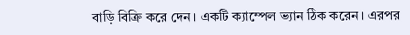বাড়ি বিক্রি করে দেন। একটি ক্যাম্পেল ভ্যান ঠিক করেন। এরপর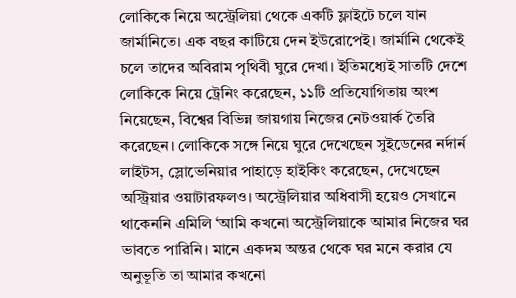লোকিকে নিয়ে অস্ট্রেলিয়া থেকে একটি ফ্লাইটে চলে যান জার্মানিতে। এক বছর কাটিয়ে দেন ইউরোপেই। জার্মানি থেকেই চলে তাদের অবিরাম পৃথিবী ঘুরে দেখা। ইতিমধ্যেই সাতটি দেশে লোকিকে নিয়ে ট্রেনিং করেছেন, ১১টি প্রতিযোগিতায় অংশ নিয়েছেন, বিশ্বের বিভিন্ন জায়গায় নিজের নেটওয়ার্ক তৈরি করেছেন। লোকিকে সঙ্গে নিয়ে ঘুরে দেখেছেন সুইডেনের নর্দার্ন লাইটস, স্লোভেনিয়ার পাহাড়ে হাইকিং করেছেন, দেখেছেন অস্ট্রিয়ার ওয়াটারফলও। অস্ট্রেলিয়ার অধিবাসী হয়েও সেখানে থাকেননি এমিলি ‘আমি কখনো অস্ট্রেলিয়াকে আমার নিজের ঘর ভাবতে পারিনি। মানে একদম অন্তর থেকে ঘর মনে করার যে অনুভূতি তা আমার কখনো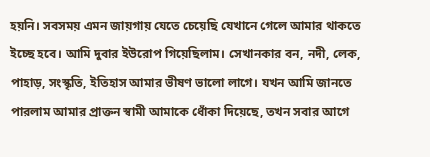হয়নি। সবসময় এমন জায়গায় যেতে চেয়েছি যেখানে গেলে আমার থাকতে ইচ্ছে হবে। আমি দুবার ইউরোপ গিয়েছিলাম। সেখানকার বন, নদী, লেক, পাহাড়, সংস্কৃতি, ইতিহাস আমার ভীষণ ভালো লাগে। যখন আমি জানতে পারলাম আমার প্রাক্তন স্বামী আমাকে ধোঁকা দিয়েছে, তখন সবার আগে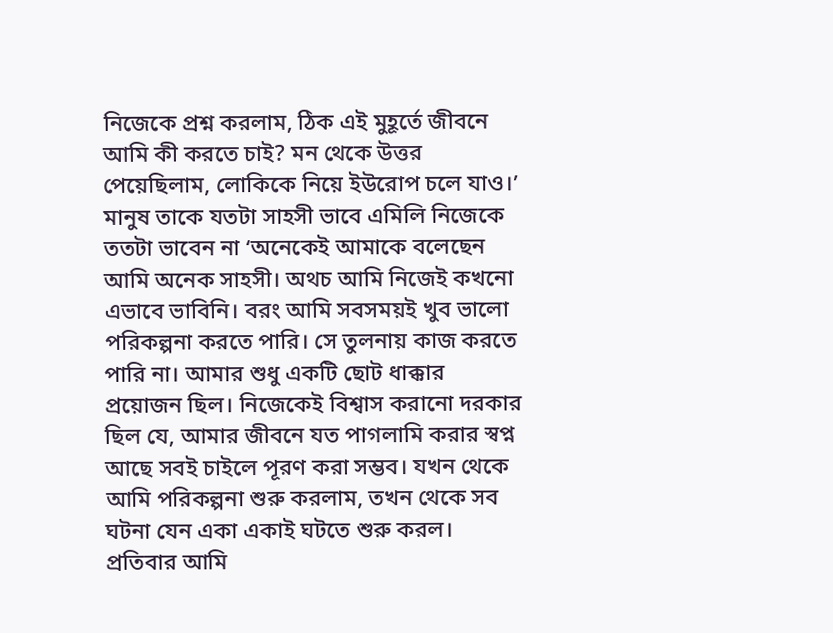নিজেকে প্রশ্ন করলাম, ঠিক এই মুহূর্তে জীবনে আমি কী করতে চাই? মন থেকে উত্তর পেয়েছিলাম, লোকিকে নিয়ে ইউরোপ চলে যাও।’
মানুষ তাকে যতটা সাহসী ভাবে এমিলি নিজেকে ততটা ভাবেন না ‘অনেকেই আমাকে বলেছেন আমি অনেক সাহসী। অথচ আমি নিজেই কখনো এভাবে ভাবিনি। বরং আমি সবসময়ই খুব ভালো পরিকল্পনা করতে পারি। সে তুলনায় কাজ করতে পারি না। আমার শুধু একটি ছোট ধাক্কার প্রয়োজন ছিল। নিজেকেই বিশ্বাস করানো দরকার ছিল যে, আমার জীবনে যত পাগলামি করার স্বপ্ন আছে সবই চাইলে পূরণ করা সম্ভব। যখন থেকে আমি পরিকল্পনা শুরু করলাম, তখন থেকে সব ঘটনা যেন একা একাই ঘটতে শুরু করল। প্রতিবার আমি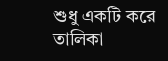শুধু একটি করে তালিকা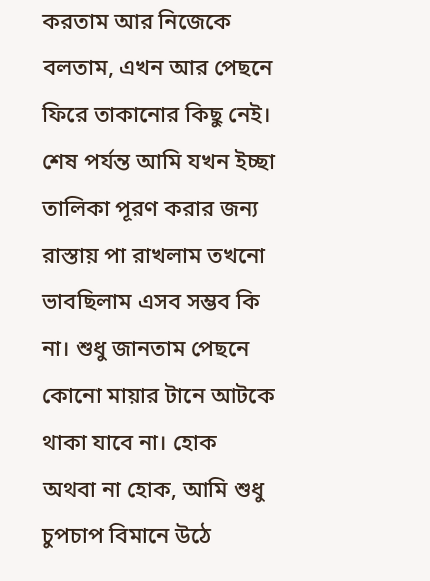করতাম আর নিজেকে বলতাম, এখন আর পেছনে ফিরে তাকানোর কিছু নেই। শেষ পর্যন্ত আমি যখন ইচ্ছা তালিকা পূরণ করার জন্য রাস্তায় পা রাখলাম তখনো ভাবছিলাম এসব সম্ভব কি না। শুধু জানতাম পেছনে কোনো মায়ার টানে আটকে থাকা যাবে না। হোক অথবা না হোক, আমি শুধু চুপচাপ বিমানে উঠে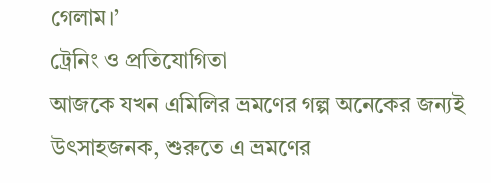গেলাম।’
ট্রেনিং ও প্রতিযোগিতা
আজকে যখন এমিলির ভ্রমণের গল্প অনেকের জন্যই উৎসাহজনক, শুরুতে এ ভ্রমণের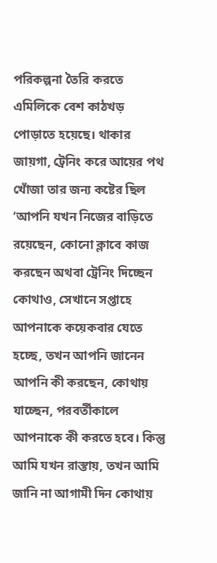পরিকল্পনা তৈরি করতে এমিলিকে বেশ কাঠখড় পোড়াতে হয়েছে। থাকার জায়গা, ট্রেনিং করে আয়ের পথ খোঁজা তার জন্য কষ্টের ছিল ‘আপনি যখন নিজের বাড়িতে রয়েছেন, কোনো ক্লাবে কাজ করছেন অথবা ট্রেনিং দিচ্ছেন কোথাও, সেখানে সপ্তাহে আপনাকে কয়েকবার যেতে হচ্ছে, তখন আপনি জানেন আপনি কী করছেন, কোথায় যাচ্ছেন, পরবর্তীকালে আপনাকে কী করতে হবে। কিন্তু আমি যখন রাস্তায়, তখন আমি জানি না আগামী দিন কোথায়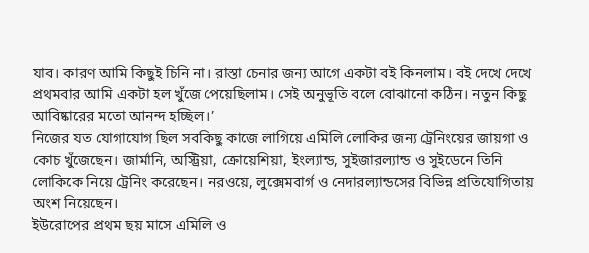যাব। কারণ আমি কিছুই চিনি না। রাস্তা চেনার জন্য আগে একটা বই কিনলাম। বই দেখে দেখে প্রথমবার আমি একটা হল খুঁজে পেয়েছিলাম। সেই অনুভূতি বলে বোঝানো কঠিন। নতুন কিছু আবিষ্কারের মতো আনন্দ হচ্ছিল।’
নিজের যত যোগাযোগ ছিল সবকিছু কাজে লাগিয়ে এমিলি লোকির জন্য ট্রেনিংয়ের জায়গা ও কোচ খুঁজেছেন। জার্মানি, অস্ট্রিয়া, ক্রোয়েশিয়া, ইংল্যান্ড, সুইজারল্যান্ড ও সুইডেনে তিনি লোকিকে নিয়ে ট্রেনিং করেছেন। নরওয়ে, লুক্সেমবার্গ ও নেদারল্যান্ডসের বিভিন্ন প্রতিযোগিতায় অংশ নিয়েছেন।
ইউরোপের প্রথম ছয় মাসে এমিলি ও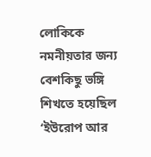লোকিকে নমনীয়তার জন্য বেশকিছু ভঙ্গি শিখতে হয়েছিল ‘ইউরোপ আর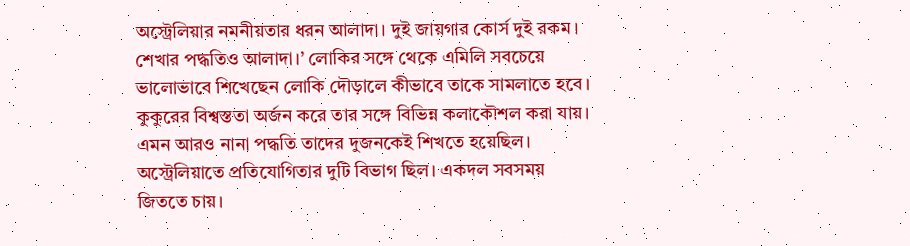অস্ট্রেলিয়ার নমনীয়তার ধরন আলাদা। দুই জায়গার কোর্স দুই রকম। শেখার পদ্ধতিও আলাদা।’ লোকির সঙ্গে থেকে এমিলি সবচেয়ে ভালোভাবে শিখেছেন লোকি দৌড়ালে কীভাবে তাকে সামলাতে হবে। কুকুরের বিশ্বস্ততা অর্জন করে তার সঙ্গে বিভিন্ন কলাকৌশল করা যায়। এমন আরও নানা পদ্ধতি তাদের দুজনকেই শিখতে হয়েছিল।
অস্ট্রেলিয়াতে প্রতিযোগিতার দুটি বিভাগ ছিল। একদল সবসময় জিততে চায়।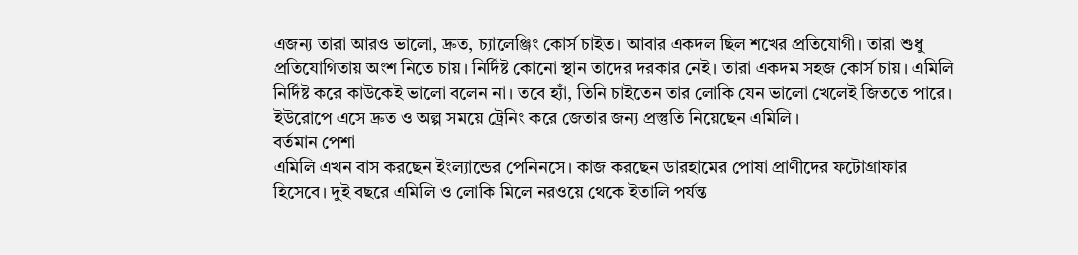এজন্য তারা আরও ভালো, দ্রুত, চ্যালেঞ্জিং কোর্স চাইত। আবার একদল ছিল শখের প্রতিযোগী। তারা শুধু প্রতিযোগিতায় অংশ নিতে চায়। নির্দিষ্ট কোনো স্থান তাদের দরকার নেই। তারা একদম সহজ কোর্স চায়। এমিলি নির্দিষ্ট করে কাউকেই ভালো বলেন না। তবে হ্যাঁ, তিনি চাইতেন তার লোকি যেন ভালো খেলেই জিততে পারে। ইউরোপে এসে দ্রুত ও অল্প সময়ে ট্রেনিং করে জেতার জন্য প্রস্তুতি নিয়েছেন এমিলি।
বর্তমান পেশা
এমিলি এখন বাস করছেন ইংল্যান্ডের পেনিনসে। কাজ করছেন ডারহামের পোষা প্রাণীদের ফটোগ্রাফার হিসেবে। দুই বছরে এমিলি ও লোকি মিলে নরওয়ে থেকে ইতালি পর্যন্ত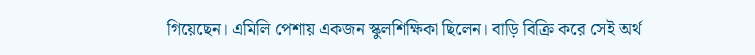গিয়েছেন। এমিলি পেশায় একজন স্কুলশিক্ষিকা ছিলেন। বাড়ি বিক্রি করে সেই অর্থ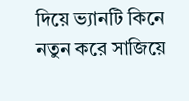দিয়ে ভ্যানটি কিনে নতুন করে সাজিয়ে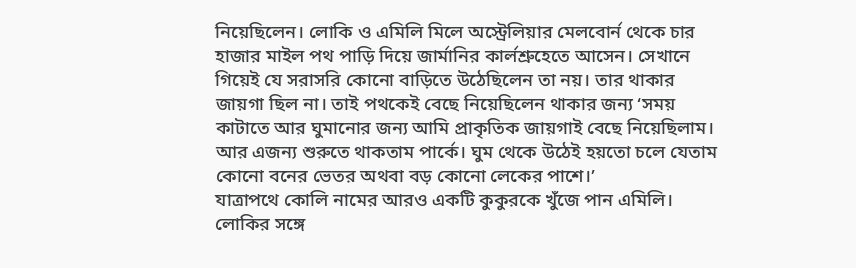নিয়েছিলেন। লোকি ও এমিলি মিলে অস্ট্রেলিয়ার মেলবোর্ন থেকে চার হাজার মাইল পথ পাড়ি দিয়ে জার্মানির কার্লশ্রুহেতে আসেন। সেখানে গিয়েই যে সরাসরি কোনো বাড়িতে উঠেছিলেন তা নয়। তার থাকার জায়গা ছিল না। তাই পথকেই বেছে নিয়েছিলেন থাকার জন্য ‘সময় কাটাতে আর ঘুমানোর জন্য আমি প্রাকৃতিক জায়গাই বেছে নিয়েছিলাম। আর এজন্য শুরুতে থাকতাম পার্কে। ঘুম থেকে উঠেই হয়তো চলে যেতাম কোনো বনের ভেতর অথবা বড় কোনো লেকের পাশে।’
যাত্রাপথে কোলি নামের আরও একটি কুকুরকে খুঁজে পান এমিলি। লোকির সঙ্গে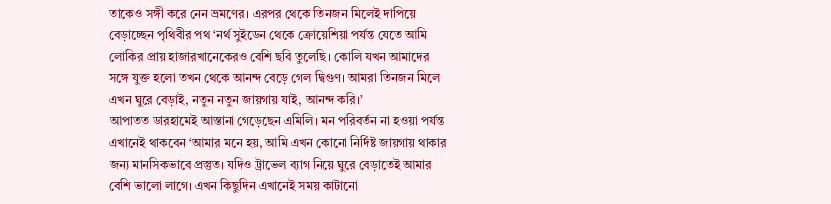তাকেও সঙ্গী করে নেন ভ্রমণের। এরপর থেকে তিনজন মিলেই দাপিয়ে বেড়াচ্ছেন পৃথিবীর পথ ‘নর্থ সুইডেন থেকে ক্রোয়েশিয়া পর্যন্ত যেতে আমি লোকির প্রায় হাজারখানেকেরও বেশি ছবি তুলেছি। কোলি যখন আমাদের সঙ্গে যুক্ত হলো তখন থেকে আনন্দ বেড়ে গেল দ্বিগুণ। আমরা তিনজন মিলে এখন ঘুরে বেড়াই, নতুন নতুন জায়গায় যাই, আনন্দ করি।’
আপাতত ডারহামেই আস্তানা গেড়েছেন এমিলি। মন পরিবর্তন না হওয়া পর্যন্ত এখানেই থাকবেন ‘আমার মনে হয়, আমি এখন কোনো নির্দিষ্ট জায়গায় থাকার জন্য মানসিকভাবে প্রস্তুত। যদিও ট্রাভেল ব্যাগ নিয়ে ঘুরে বেড়াতেই আমার বেশি ভালো লাগে। এখন কিছুদিন এখানেই সময় কাটানো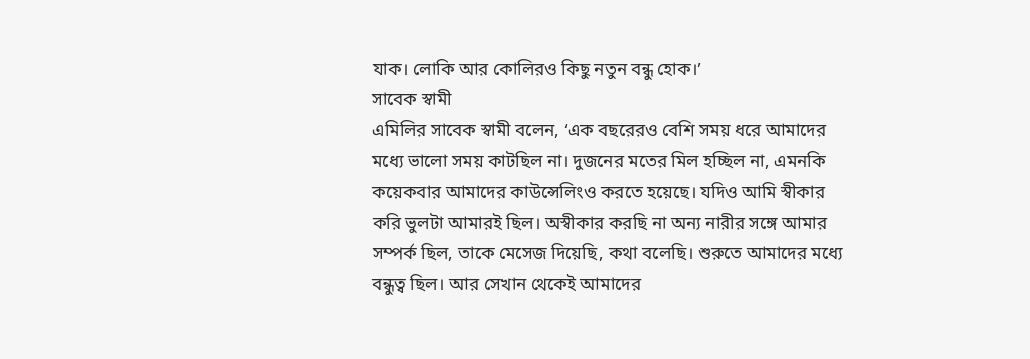যাক। লোকি আর কোলিরও কিছু নতুন বন্ধু হোক।’
সাবেক স্বামী
এমিলির সাবেক স্বামী বলেন, ‘এক বছরেরও বেশি সময় ধরে আমাদের মধ্যে ভালো সময় কাটছিল না। দুজনের মতের মিল হচ্ছিল না, এমনকি কয়েকবার আমাদের কাউন্সেলিংও করতে হয়েছে। যদিও আমি স্বীকার করি ভুলটা আমারই ছিল। অস্বীকার করছি না অন্য নারীর সঙ্গে আমার সম্পর্ক ছিল, তাকে মেসেজ দিয়েছি, কথা বলেছি। শুরুতে আমাদের মধ্যে বন্ধুত্ব ছিল। আর সেখান থেকেই আমাদের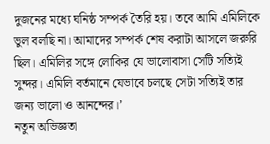দুজনের মধ্যে ঘনিষ্ঠ সম্পর্ক তৈরি হয়। তবে আমি এমিলিকে ভুল বলছি না। আমাদের সম্পর্ক শেষ করাটা আসলে জরুরি ছিল। এমিলির সঙ্গে লোকির যে ভালোবাসা সেটি সত্যিই সুন্দর। এমিলি বর্তমানে যেভাবে চলছে সেটা সত্যিই তার জন্য ভালো ও আনন্দের।’
নতুন অভিজ্ঞতা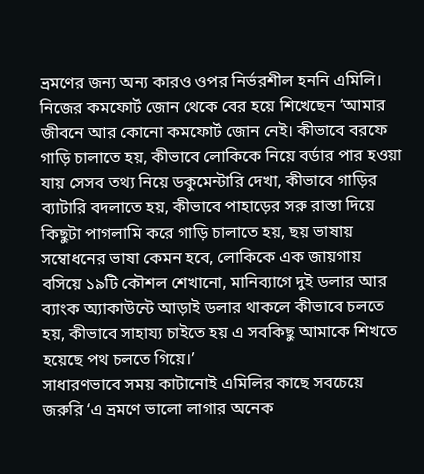ভ্রমণের জন্য অন্য কারও ওপর নির্ভরশীল হননি এমিলি। নিজের কমফোর্ট জোন থেকে বের হয়ে শিখেছেন ‘আমার জীবনে আর কোনো কমফোর্ট জোন নেই। কীভাবে বরফে গাড়ি চালাতে হয়, কীভাবে লোকিকে নিয়ে বর্ডার পার হওয়া যায় সেসব তথ্য নিয়ে ডকুমেন্টারি দেখা, কীভাবে গাড়ির ব্যাটারি বদলাতে হয়, কীভাবে পাহাড়ের সরু রাস্তা দিয়ে কিছুটা পাগলামি করে গাড়ি চালাতে হয়, ছয় ভাষায় সম্বোধনের ভাষা কেমন হবে, লোকিকে এক জায়গায় বসিয়ে ১৯টি কৌশল শেখানো, মানিব্যাগে দুই ডলার আর ব্যাংক অ্যাকাউন্টে আড়াই ডলার থাকলে কীভাবে চলতে হয়, কীভাবে সাহায্য চাইতে হয় এ সবকিছু আমাকে শিখতে হয়েছে পথ চলতে গিয়ে।’
সাধারণভাবে সময় কাটানোই এমিলির কাছে সবচেয়ে জরুরি ‘এ ভ্রমণে ভালো লাগার অনেক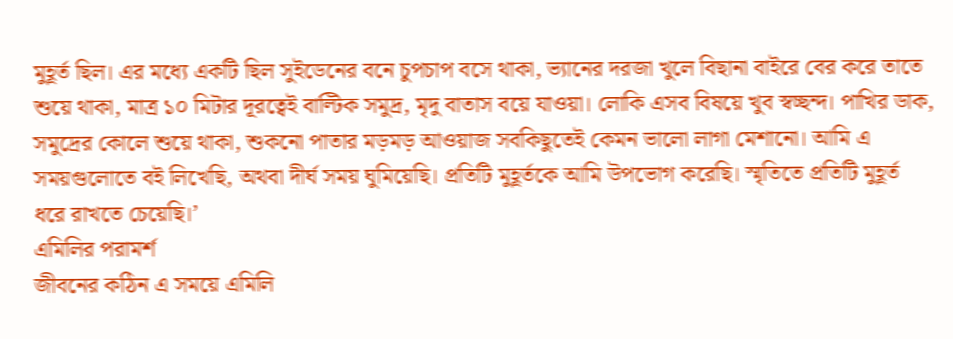মুহূর্ত ছিল। এর মধ্যে একটি ছিল সুইডেনের বনে চুপচাপ বসে থাকা, ভ্যানের দরজা খুলে বিছানা বাইরে বের করে তাতে শুয়ে থাকা, মাত্র ১০ মিটার দূরত্বেই বাল্টিক সমুদ্র, মৃদু বাতাস বয়ে যাওয়া। লোকি এসব বিষয়ে খুব স্বচ্ছন্দ। পাখির ডাক, সমুদ্রের কোলে শুয়ে থাকা, শুকনো পাতার মড়মড় আওয়াজ সবকিছুতেই কেমন ভালো লাগা মেশানো। আমি এ সময়গুলোতে বই লিখেছি, অথবা দীর্ঘ সময় ঘুমিয়েছি। প্রতিটি মুহূর্তকে আমি উপভোগ করেছি। স্মৃতিতে প্রতিটি মুহূর্ত ধরে রাখতে চেয়েছি।’
এমিলির পরামর্শ
জীবনের কঠিন এ সময়ে এমিলি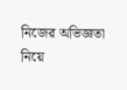নিজের অভিজ্ঞতা নিয়ে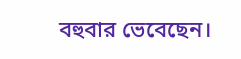বহুবার ভেবেছেন।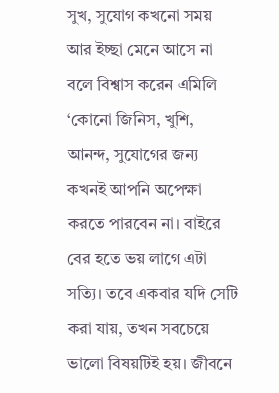সুখ, সুযোগ কখনো সময় আর ইচ্ছা মেনে আসে না বলে বিশ্বাস করেন এমিলি ‘কোনো জিনিস, খুশি, আনন্দ, সুযোগের জন্য কখনই আপনি অপেক্ষা করতে পারবেন না। বাইরে বের হতে ভয় লাগে এটা সত্যি। তবে একবার যদি সেটি করা যায়, তখন সবচেয়ে ভালো বিষয়টিই হয়। জীবনে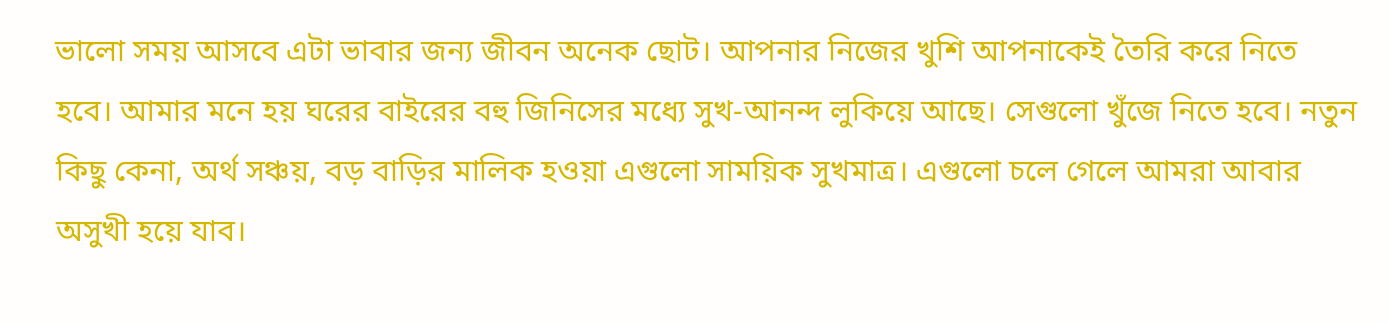ভালো সময় আসবে এটা ভাবার জন্য জীবন অনেক ছোট। আপনার নিজের খুশি আপনাকেই তৈরি করে নিতে হবে। আমার মনে হয় ঘরের বাইরের বহু জিনিসের মধ্যে সুখ-আনন্দ লুকিয়ে আছে। সেগুলো খুঁজে নিতে হবে। নতুন কিছু কেনা, অর্থ সঞ্চয়, বড় বাড়ির মালিক হওয়া এগুলো সাময়িক সুখমাত্র। এগুলো চলে গেলে আমরা আবার অসুখী হয়ে যাব।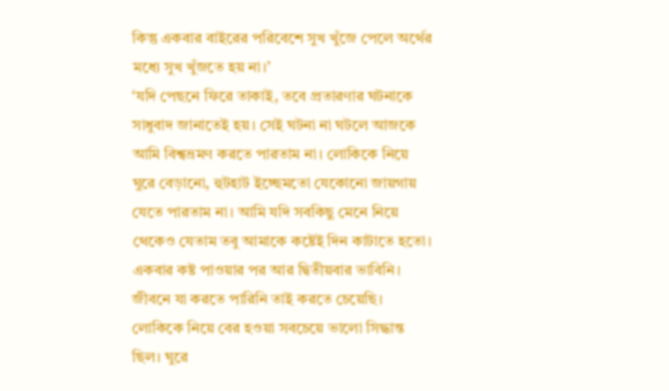কিন্তু একবার বাইরের পরিবেশে সুখ খুঁজে পেলে অর্থের মধ্যে সুখ খুঁজতে হয় না।’
‘যদি পেছনে ফিরে তাকাই, তবে প্রতারণার ঘটনাকে সাধুবাদ জানাতেই হয়। সেই ঘটনা না ঘটলে আজকে আমি বিশ্বভ্রমণ করতে পারতাম না। লোকিকে নিয়ে ঘুরে বেড়ানো, হুটহাট ইচ্ছেমতো যেকোনো জায়গায় যেতে পারতাম না। আমি যদি সবকিছু মেনে নিয়ে থেকেও যেতাম তবু আমাকে কষ্টেই দিন কাটাতে হতো। একবার কষ্ট পাওয়ার পর আর দ্বিতীয়বার ভাবিনি। জীবনে যা করতে পারিনি তাই করতে চেয়েছি। লোকিকে নিয়ে বের হওয়া সবচেয়ে ভালো সিদ্ধান্ত ছিল। ঘুরে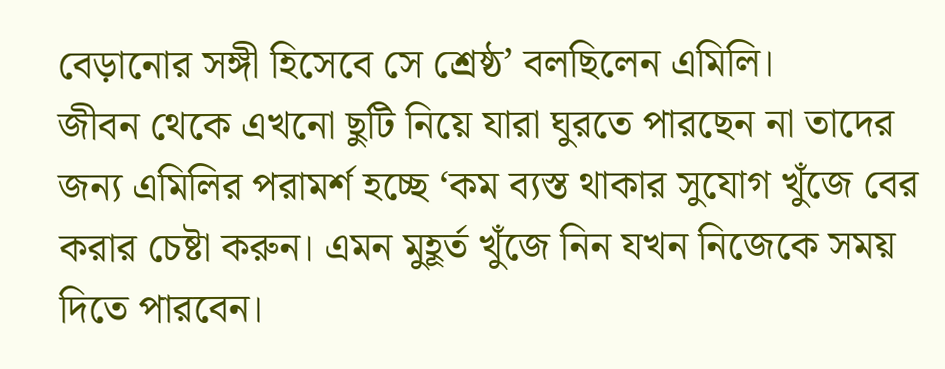বেড়ানোর সঙ্গী হিসেবে সে শ্রেষ্ঠ’ বলছিলেন এমিলি।
জীবন থেকে এখনো ছুটি নিয়ে যারা ঘুরতে পারছেন না তাদের জন্য এমিলির পরামর্শ হচ্ছে ‘কম ব্যস্ত থাকার সুযোগ খুঁজে বের করার চেষ্টা করুন। এমন মুহূর্ত খুঁজে নিন যখন নিজেকে সময় দিতে পারবেন।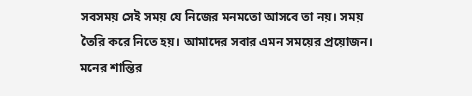সবসময় সেই সময় যে নিজের মনমতো আসবে তা নয়। সময় তৈরি করে নিতে হয়। আমাদের সবার এমন সময়ের প্রয়োজন। মনের শান্তির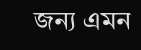জন্য এমন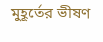মুহূর্তের ভীষণ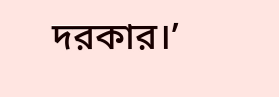দরকার।’